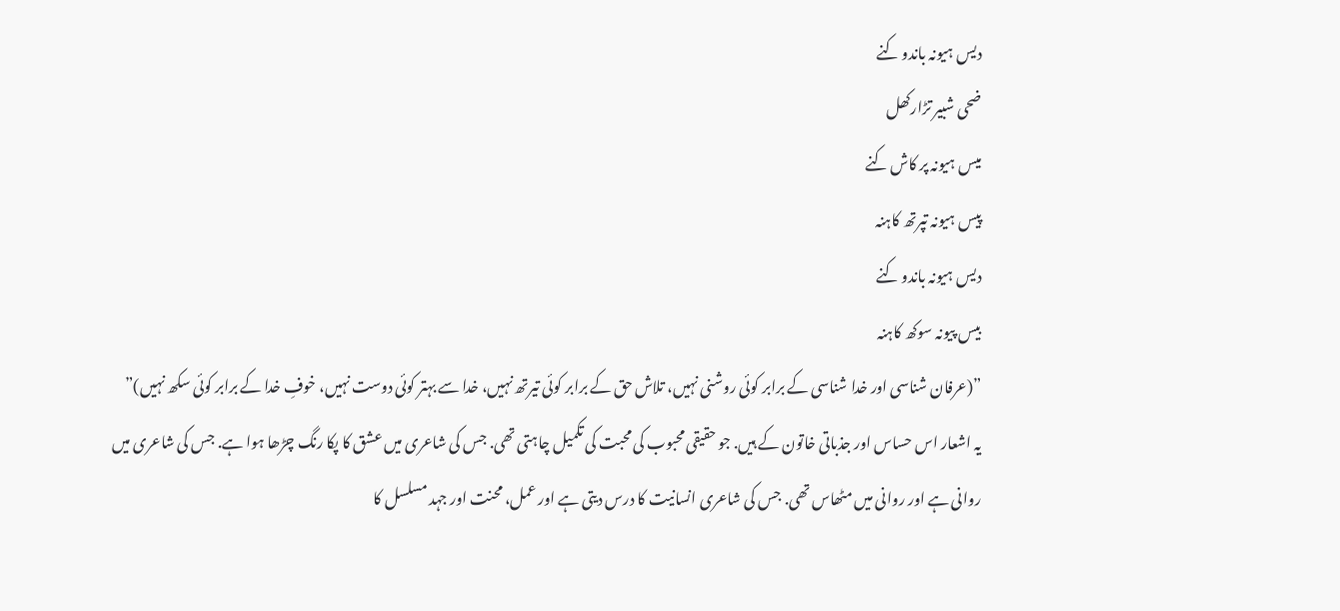دیس ہیونہ باندو کنے
ضحی شبیر تڑارکھل
میس ہیونہ پر کاش کنے
پیس ہیونہ تپرتھ کاہنہ
دیس ہیونہ باندو کنے
بیس پیونہ سوکھ کاہنہ
”(عرفان شناسی اور خدا شناسی کے برابر کوئی روشنی نہیں، تلاش حق کے برابر کوئی تیرتھ نہیں، خدا سے بہتر کوئی دوست نہیں، خوفِ خدا کے برابر کوئی سکھ نہیں)”
یہ اشعار اس حساس اور جذباتی خاتون کے ہیں. جو حقیقی محبوب کی محبت کی تکمیل چاہتی تھی. جس کی شاعری میں عشق کا پکا رنگ چڑھا ہوا ہے. جس کی شاعری میں روانی ہے اور روانی میں مٹھاس تھی. جس کی شاعری انسانیت کا درس دیتی ہے اور عمل، محنت اور جہد مسلسل کا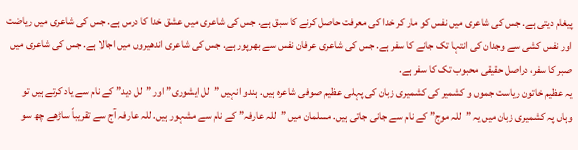پیغام دیتی ہے. جس کی شاعری میں نفس کو مار کر خدا کی معرفت حاصل کرنے کا سبق ہے. جس کی شاعری میں عشق خدا کا درس ہے. جس کی شاعری میں ریاضت اور نفس کشی سے وجدان کی انتہا تک جانے کا سفر ہے. جس کی شاعری عرفان نفس سے بھرپور ہے. جس کی شاعری اندھیروں میں اجالا ہے. جس کی شاعری میں صبر کا سفر، دراصل حقیقی محبوب تک کا سفر ہے.
یہ عظیم خاتون ریاست جموں و کشمیر کی کشمیری زبان کی پہلی عظیم صوفی شاعرہ ہیں. ہندو انہیں ”لل ایشوری” اور ”لل دید” کے نام سے یاد کرتے ہیں تو وہاں پہ کشمیری زبان میں یہ ”للہ موج” کے نام سے جانی جاتی ہیں. مسلمان میں ”للہ عارفہ” کے نام سے مشہور ہیں. للہ عارفہ آج سے تقریباً ساڑھے چھ سو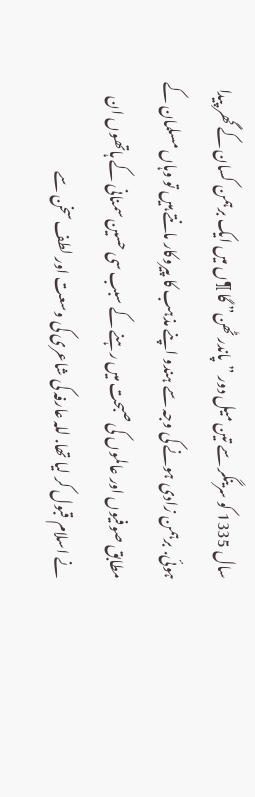سال 1335 کو سرینگر سے تین میل دور ”پاندر ٹھن” گا ¶ں میں ایک برہمن کسان کے گھر پیدا ہوئی. برہمن زادی ہونے کی وجہ سے ہندو اپنے مذہب کا پیروکار مانتے ہیں تو وہاں مسلمان کے مطابق صوفیوں اور عالموں کی صبحت میں رہنے کے سبب سی حسین سمنانی کے ہاتھوں ان نے اسلام قبول کر لیا تھا. للہ عارفہ کی شاعری کی وسعت اور لطف سخن سے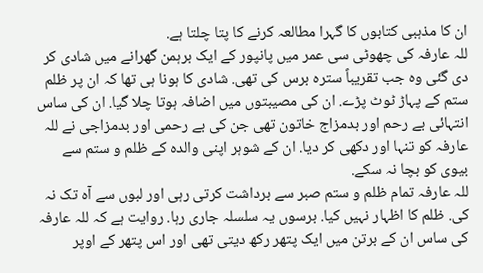ان کا مذہبی کتابوں کا گہرا مطالعہ کرنے کا پتا چلتا ہے.
للہ عارفہ کی چھوٹی سی عمر میں پانپور کے ایک برہمن گھرانے میں شادی کر دی گئی وہ جب تقریباً سترہ برس کی تھی. شادی کا ہونا ہی تھا کہ ان پر ظلم ستم کے پہاڑ ٹوٹ پڑے. ان کی مصیبتوں میں اضافہ ہوتا چلا گیا. ان کی ساس انتہائی بے رحم اور بدمزاج خاتون تھی جن کی بے رحمی اور بدمزاجی نے للہ عارفہ کو تنہا اور دکھی کر دیا. ان کے شوہر اپنی والدہ کے ظلم و ستم سے بیوی کو بچا نہ سکے.
للہ عارفہ تمام ظلم و ستم صبر سے برداشت کرتی رہی اور لبوں سے آہ تک نہ کی. ظلم کا اظہار نہیں کیا. برسوں یہ سلسلہ جاری رہا. روایت ہے کہ للہ عارفہ کی ساس ان کے برتن میں ایک پتھر رکھ دیتی تھی اور اس پتھر کے اوپر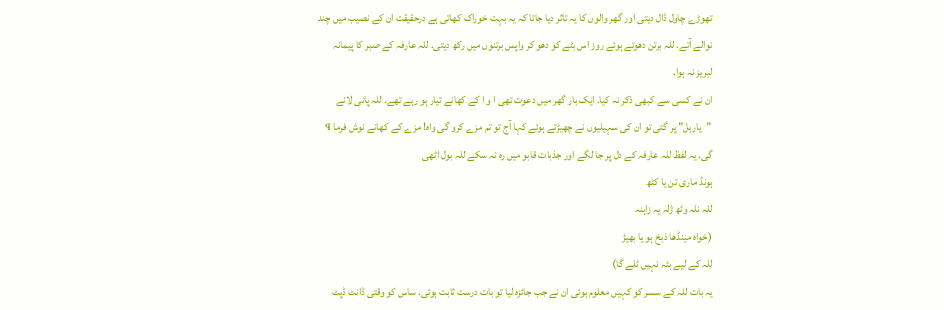تھوڑے چاول ڈال دیتی اور گھر والوں کا یہ تاثر دیا جاتا کہ یہ بہت خوراک کھاتی ہے درحقیقت ان کے نصیب میں چند نوالے آتے. للہ برتن دھوتے ہوئے روز اس بٹے کو دھو کر واپس برتنوں میں رکھ دیتی. للہ عارفہ کے صبر کا پیمانہ لبریز نہ ہوا.
ان نے کسی سے کبھی ذکر نہ کیا. ایک بار گھر میں دعوت تھی ا و ا کے کھانے تیار ہو رہے تھے. للہ پانی لانے ”یاربل” پر گئی تو ان کی سہیلیوں نے چھیڑتے ہوئے کہا آج تو تم مزے کرو گی واہ! مزے کے کھانے نوش فرما ¶ گی. یہ لفظ للہ عارفہ کے دل پر جا لگے اور جذبات قابو میں رہ نہ سکے للہ بول اٹھی
ہونڈ ماری تن یا کٹھ
للہ نلہ وٹھ ژلہ یہ زاہنہ
(خواہ مینڈھا ذبخ ہو یا بھیڑ
للہ کے لیے بٹہ نہیں ٹلے گا)
یہ بات للہ کے سسر کو کہیں معلوم ہوئی ان نے جب جائزہ لیا تو بات درست ثابت ہوئی. ساس کو وقتی ڈانٹ ڈپٹ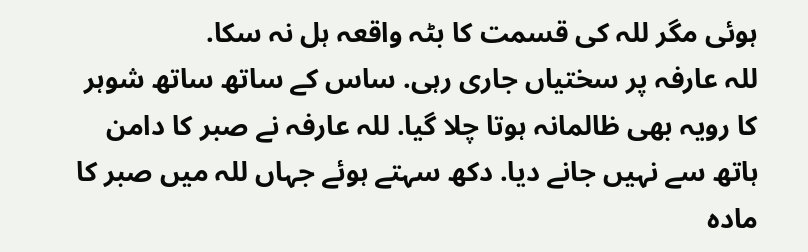ہوئی مگر للہ کی قسمت کا بٹہ واقعہ ہل نہ سکا.
للہ عارفہ پر سختیاں جاری رہی. ساس کے ساتھ ساتھ شوہر کا رویہ بھی ظالمانہ ہوتا چلا گیا. للہ عارفہ نے صبر کا دامن ہاتھ سے نہیں جانے دیا. دکھ سہتے ہوئے جہاں للہ میں صبر کا مادہ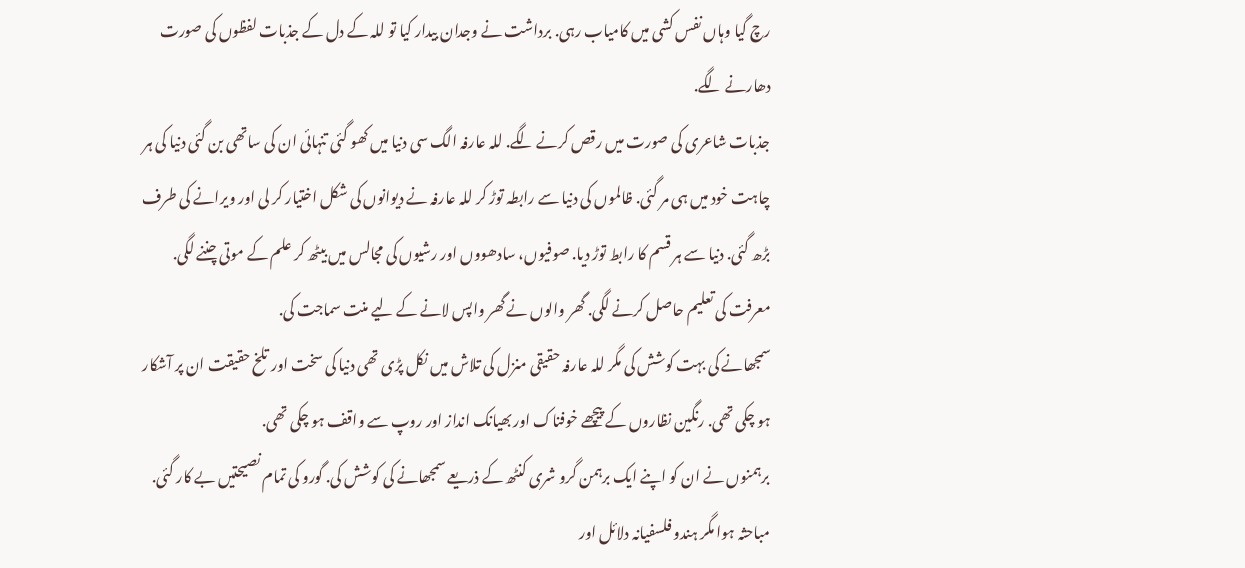رچ گیا وہاں نفس کشی میں کامیاب رہی. برداشت نے وجدان بیدار کیا تو للہ کے دل کے جذبات لفظوں کی صورت دھارنے لگے.
جذبات شاعری کی صورت میں رقص کرنے لگے. للہ عارفہ الگ سی دنیا میں کھو گئی تنہائی ان کی ساتھی بن گئی دنیا کی ہر چاہت خود میں ہی مر گئی. ظالموں کی دنیا سے رابطہ توڑ کر للہ عارفہ نے دیوانوں کی شکل اختیار کر لی اور ویرانے کی طرف بڑھ گئی. دنیا سے ہر قسم کا رابط توڑ دیا. صوفیوں، سادھووں اور رشیوں کی مجالس میں بیٹھ کر علم کے موتی چننے لگی. معرفت کی تعلیم حاصل کرنے لگی. گھر والوں نے گھر واپس لانے کے لیے منت سماجت کی.
سمجھانے کی بہت کوشش کی مگر للہ عارفہ حقیقی منزل کی تلاش میں نکل پڑی تھی دنیا کی سخت اور تلخ حقیقت ان پر آشکار ہو چکی تھی. رنگین نظاروں کے پیچھے خوفناک اور بھیانک انداز اور روپ سے واقف ہو چکی تھی.
برہمنوں نے ان کو اپنے ایک برہمن گرو شری کنٹھ کے ذریعے سمجھانے کی کوشش کی. گورو کی تمام نصیحتیں بے کار گئی. مباحثہ ہوا مگر ہندو فلسفیانہ دلائل اور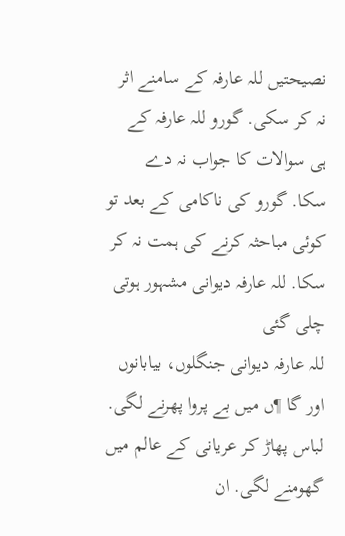نصیحتیں للہ عارفہ کے سامنے اثر نہ کر سکی. گورو للہ عارفہ کے ہی سوالات کا جواب نہ دے سکا. گورو کی ناکامی کے بعد تو کوئی مباحثہ کرنے کی ہمت نہ کر سکا. للہ عارفہ دیوانی مشہور ہوتی چلی گئی
للہ عارفہ دیوانی جنگلوں، بیابانوں اور گا ¶ں میں بے پروا پھرنے لگی. لباس پھاڑ کر عریانی کے عالم میں گھومنے لگی. ان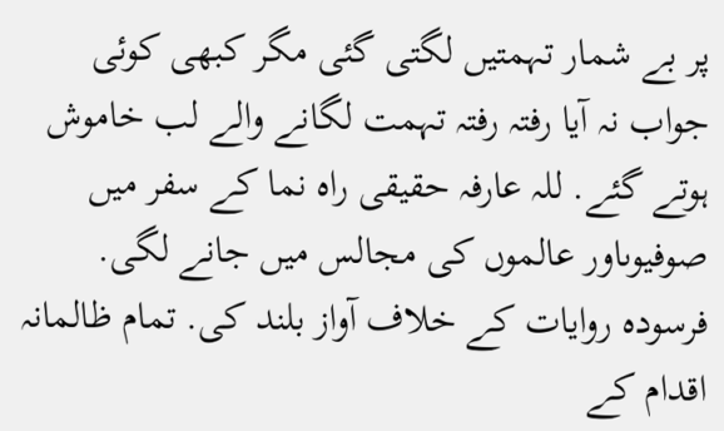پر بے شمار تہمتیں لگتی گئی مگر کبھی کوئی جواب نہ آیا رفتہ رفتہ تہمت لگانے والے لب خاموش ہوتے گئے. للہ عارفہ حقیقی راہ نما کے سفر میں صوفیوںاور عالموں کی مجالس میں جانے لگی. فرسودہ روایات کے خلاف آواز بلند کی. تمام ظالمانہ اقدام کے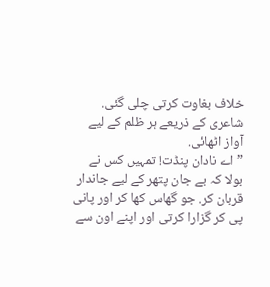خلاف بغاوت کرتی چلی گئی. شاعری کے ذریعے ہر ظلم کے لیے آواز اٹھائی.
” اے نادان پنڈت! تمہیں کس نے بولا کہ بے جان پتھر کے لیے جاندار قربان کر. جو گھاس کھا کر اور پانی پی کر گزارا کرتی اور اپنے اون سے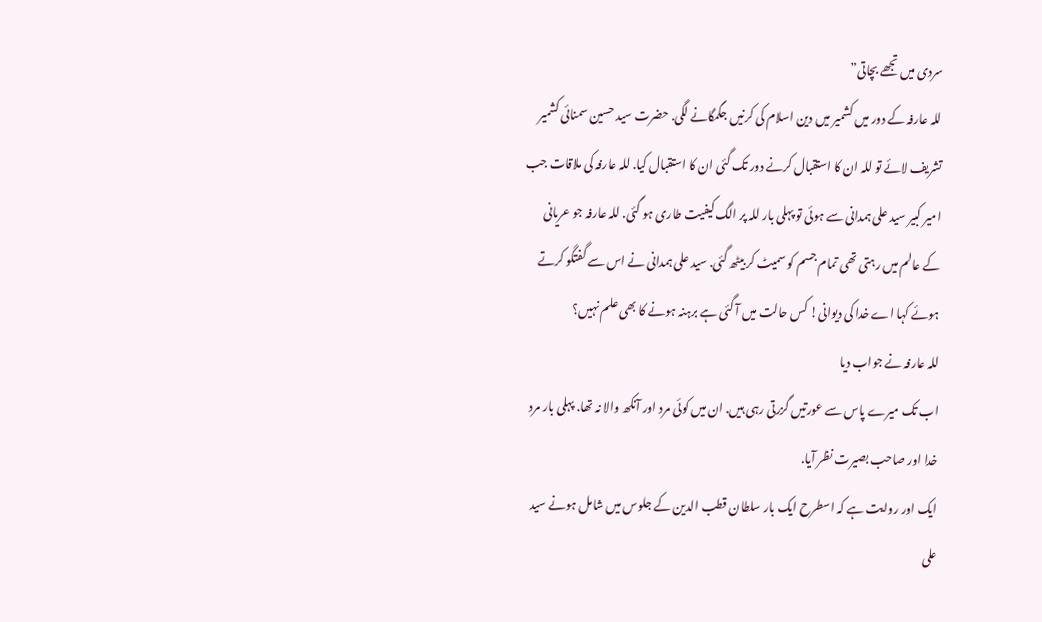سردی میں تجھے بچاتی”
للہ عارفہ کے دور میں کشمیر میں دین اسلام کی کرنیں جگمگانے لگی. حضرت سید حسین سمنائی کشمیر تشریف لائے تو للہ ان کا استقبال کرنے دور تک گئی ان کا استقبال کیا. للہ عارفہ کی ملاقات جب امیر کبیر سید علی ہمدانی سے ہوئی تو پہلی بار للہ پر الگ کیفیت طاری ہو گئی. للہ عارفہ جو عریانی کے عالم میں رہتی تھی تمام جسم کو سمیٹ کر بیٹھ گئی. سید علی ہمدانی نے اس سے گفتگو کرتے ہوئے کہا اے خدا کی دیوانی! کس حالت میں آ گئی ہے برہنہ ہونے کا بھی علم نہیں؟
للہ عارفہ نے جواب دیا
اب تک میرے پاس سے عورتیں گزرتی رہی ہیں. ان میں کوئی مرد اور آنکھ والا نہ تھا. پہلی بار مرد خدا اور صاحب بصیرت نظر آیا.
ایک اور روایت ہے کہ اسطرح ایک بار سلطان قطب الدین کے جلوس میں شامل ہونے سید علی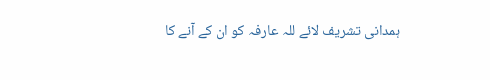ہمدانی تشریف لائے للہ عارفہ کو ان کے آنے کا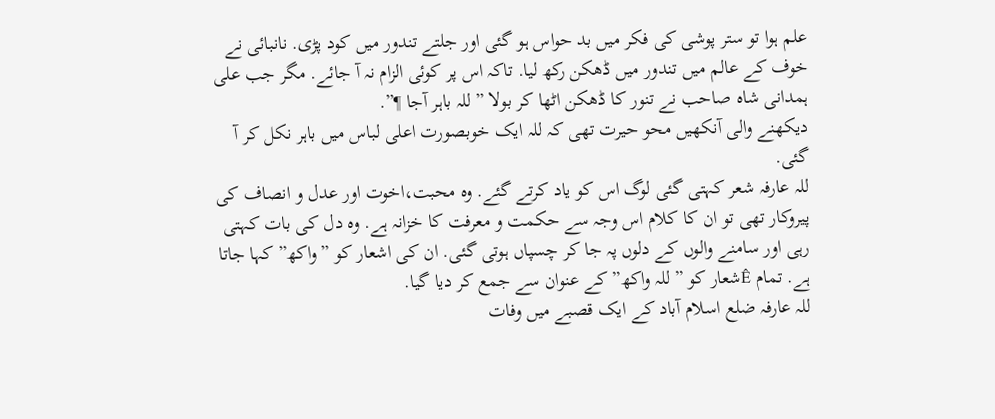علم ہوا تو ستر پوشی کی فکر میں بد حواس ہو گئی اور جلتے تندور میں کود پڑی. نانبائی نے خوف کے عالم میں تندور میں ڈھکن رکھ لیا. تاکہ اس پر کوئی الزام نہ آ جائے. مگر جب علی ہمدانی شاہ صاحب نے تنور کا ڈھکن اٹھا کر بولا ”للہ باہر آجا ¶”.
دیکھنے والی آنکھیں محو حیرت تھی کہ للہ ایک خوبصورت اعلی لباس میں باہر نکل کر آ گئی.
للہ عارفہ شعر کہتی گئی لوگ اس کو یاد کرتے گئے. وہ محبت،اخوت اور عدل و انصاف کی پیروکار تھی تو ان کا کلام اس وجہ سے حکمت و معرفت کا خزانہ ہے. وہ دل کی بات کہتی رہی اور سامنے والوں کے دلوں پہ جا کر چسپاں ہوتی گئی. ان کی اشعار کو ”واکھ” کہا جاتا ہے. تمام Êشعار کو ”للہ واکھ” کے عنوان سے جمع کر دیا گیا.
للہ عارفہ ضلع اسلام آباد کے ایک قصبے میں وفات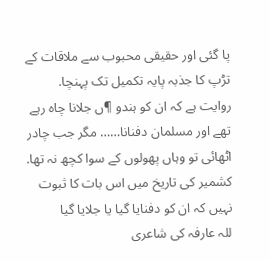پا گئی اور حقیقی محبوب سے ملاقات کے تڑپ کا جذبہ پایہ تکمیل تک پہنچا. روایت ہے کہ ان کو ہندو ¶ں جلانا چاہ رہے تھے اور مسلمان دفنانا…… مگر جب چادر اٹھائی تو وہاں پھولوں کے سوا کچھ نہ تھا. کشمیر کی تاریخ میں اس بات کا ثبوت نہیں کہ ان کو دفنایا گیا یا جلایا گیا
للہ عارفہ کی شاعری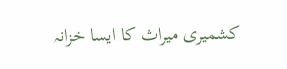کشمیری میراث کا ایسا خزانہ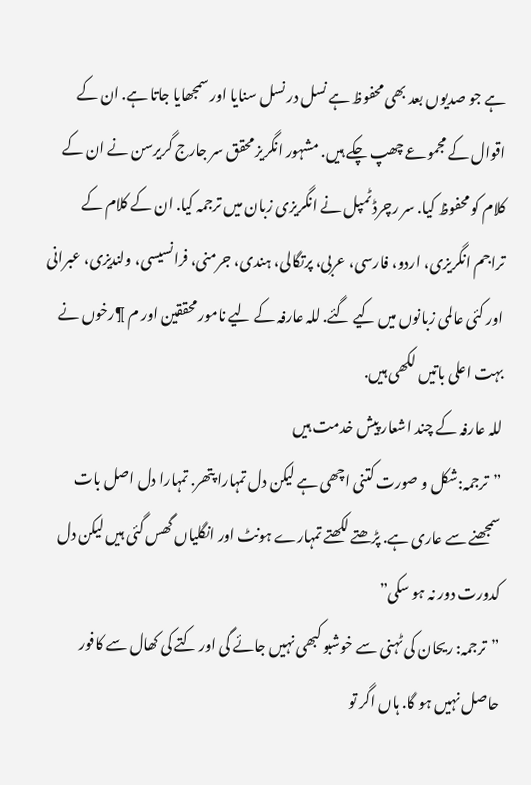ہے جو صدیوں بعد بھی محفوظ ہے نسل در نسل سنایا اور سمجھایا جاتا ہے. ان کے اقوال کے مجموعے چھپ چکے ہیں. مشہور انگریز محقق سر جارج گریرسن نے ان کے کلام کو محفوظ کیا. سر رچرڈ ٹمپل نے انگریزی زبان میں ترجمہ کیا. ان کے کلام کے تراجم انگریزی، اردو، فارسی، عربی، پرتگالی، ہندی، جرمنی، فرانسیسی، ولندیزی، عبرانی اور کئی عالمی زبانوں میں کیے گئے. للہ عارفہ کے لیے نامور محققین اور م ¶رخوں نے بہت اعلی باتیں لکھی ہیں.
للہ عارفہ کے چند اشعار پیش خدمت ہیں
”ترجمہ:شکل و صورت کتنی اچھی ہے لیکن دل تمہارا پتھر. تمہارا دل اصل بات سمجھنے سے عاری ہے. پڑھتے لکھتے تمہارے ہونٹ اور انگلیاں گھس گئی ہیں لیکن دل کدورت دور نہ ہو سکی”
”ترجمہ: ریحان کی ٹہنی سے خوشبو کبھی نہیں جائے گی اور کتے کی کھال سے کافور حاصل نہیں ہو گا. ہاں اگر تو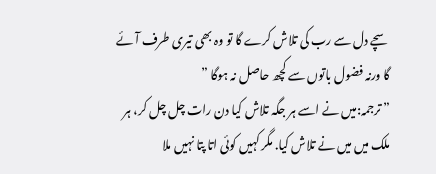سچے دل سے رب کی تلاش کرے گا تو وہ بھی تیری طرف آئے گا ورنہ فضول باتوں سے کچھ حاصل نہ ہوگا ”
” ترجمہ:میں نے اسے ہر جگہ تلاش کیا دن رات چل چل کر، ہر ملک میں میں نے تلاش کیا. مگر کہیں کوئی اتا پتا نہیں ملا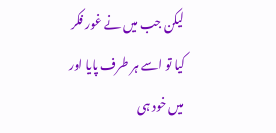لیکن جب میں نے غور فکر کیا تو اسے ہر طرف پایا اور میں خود ہی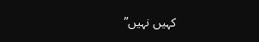کہیں نہیں”